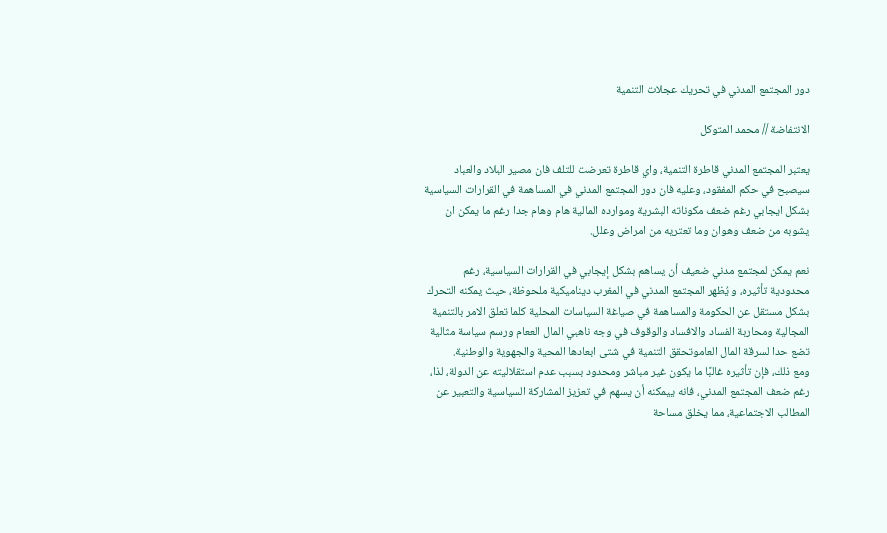دور المجتمع المدني في تحريك عجلات التنمية

الانتفاضة // محمد المتوكل

يعتبر المجتمع المدني قاطرة التنمية، واي قاطرة تعرضت للتلف فان مصير البلاد والعباد سيصبح في حكم المفقود، وعليه فان دور المجتمع المدني في المساهمة في القرارات السياسية بشكل ايجابي رغم ضعف مكوناته البشرية وموارده المالية هام وهام جدا رغم ما يمكن ان يشوبه من ضعف وهوان وما تعتريه من امراض وعلل.

نعم يمكن لمجتمع مدني ضعيف أن يساهم بشكل إيجابي في القرارات السياسية، رغم محدودية تأثيره، و يُظهر المجتمع المدني في المغرب ديناميكية ملحوظة، حيث يمكنه التحرك بشكل مستقل عن الحكومة والمساهمة في صياغة السياسات المحلية كلما تعلق الامر بالتنمية المجالية ومحاربة الفساد والافساد والوقوف في وجه ناهبي المال الععام ورسم سياسة مثالية تضع حدا لسرقة المال العاموتحقق التنمية في شتى ابعادها المحية والجهوية والوطنية.
ومع ذلك، فإن تأثيره غالبًا ما يكون غير مباشر ومحدود بسبب عدم استقلاليته عن الدولة، لذا، رغم ضعف المجتمع المدني، فانه ييمكنه أن يسهم في تعزيز المشاركة السياسية والتعبير عن المطالب الاجتماعية، مما يخلق مساحة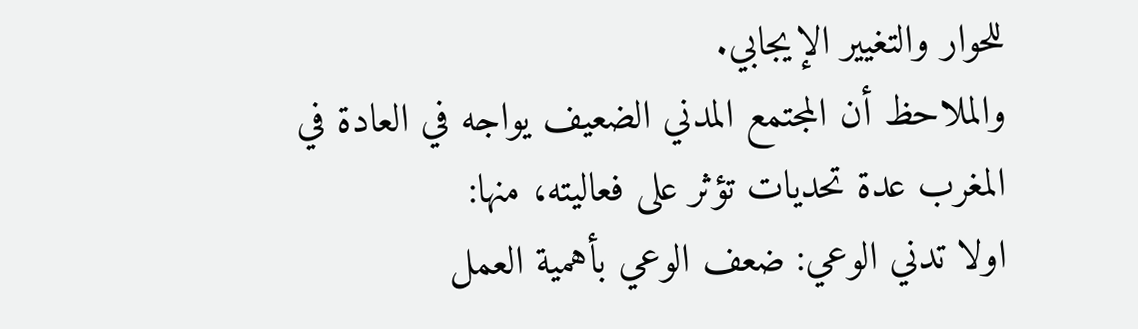للحوار والتغيير الإيجابي.
والملاحظ أن المجتمع المدني الضعيف يواجه في العادة في المغرب عدة تحديات تؤثر على فعاليته، منها:
اولا تدني الوعي: ضعف الوعي بأهمية العمل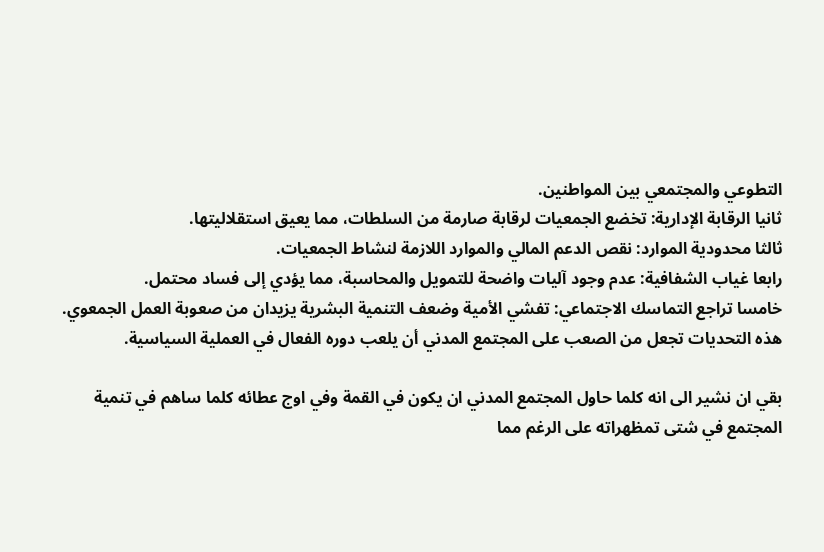التطوعي والمجتمعي بين المواطنين.
ثانيا الرقابة الإدارية: تخضع الجمعيات لرقابة صارمة من السلطات، مما يعيق استقلاليتها.
ثالثا محدودية الموارد: نقص الدعم المالي والموارد اللازمة لنشاط الجمعيات.
رابعا غياب الشفافية: عدم وجود آليات واضحة للتمويل والمحاسبة، مما يؤدي إلى فساد محتمل.
خامسا تراجع التماسك الاجتماعي: تفشي الأمية وضعف التنمية البشرية يزيدان من صعوبة العمل الجمعوي.
هذه التحديات تجعل من الصعب على المجتمع المدني أن يلعب دوره الفعال في العملية السياسية.

بقي ان نشير الى انه كلما حاول المجتمع المدني ان يكون في القمة وفي اوج عطائه كلما ساهم في تنمية المجتمع في شتى تمظهراته على الرغم مما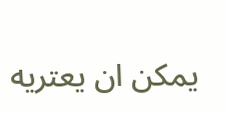يمكن ان يعتريه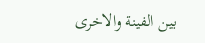بين الفينة والاخرى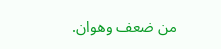من ضعف وهوان.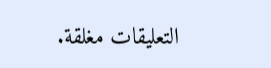التعليقات مغلقة.